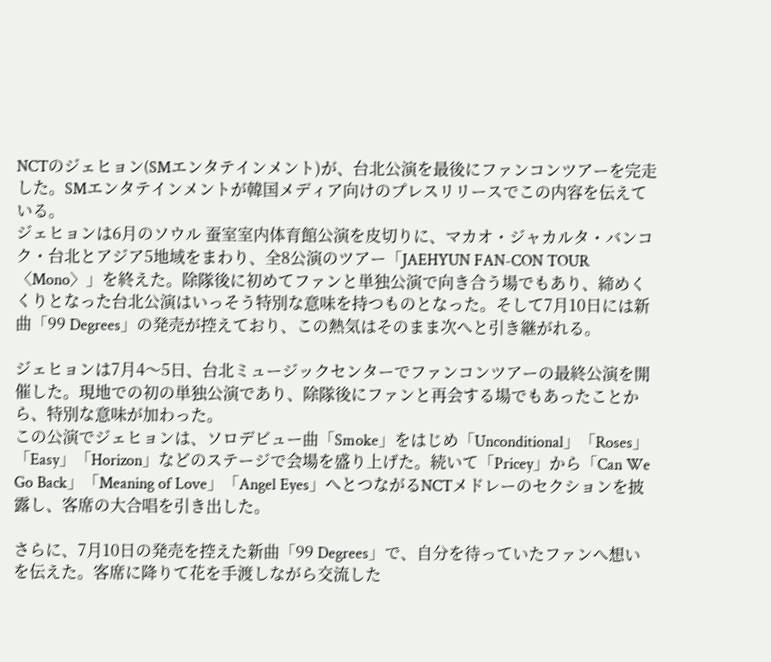NCTのジェヒョン(SMエンタテインメント)が、台北公演を最後にファンコンツアーを完走した。SMエンタテインメントが韓国メディア向けのプレスリリースでこの内容を伝えている。
ジェヒョンは6月のソウル 蚕室室内体育館公演を皮切りに、マカオ・ジャカルタ・バンコク・台北とアジア5地域をまわり、全8公演のツアー「JAEHYUN FAN-CON TOUR〈Mono〉」を終えた。除隊後に初めてファンと単独公演で向き合う場でもあり、締めくくりとなった台北公演はいっそう特別な意味を持つものとなった。そして7月10日には新曲「99 Degrees」の発売が控えており、この熱気はそのまま次へと引き継がれる。

ジェヒョンは7月4〜5日、台北ミュージックセンターでファンコンツアーの最終公演を開催した。現地での初の単独公演であり、除隊後にファンと再会する場でもあったことから、特別な意味が加わった。
この公演でジェヒョンは、ソロデビュー曲「Smoke」をはじめ「Unconditional」「Roses」「Easy」「Horizon」などのステージで会場を盛り上げた。続いて「Pricey」から「Can We Go Back」「Meaning of Love」「Angel Eyes」へとつながるNCTメドレーのセクションを披露し、客席の大合唱を引き出した。

さらに、7月10日の発売を控えた新曲「99 Degrees」で、自分を待っていたファンへ想いを伝えた。客席に降りて花を手渡しながら交流した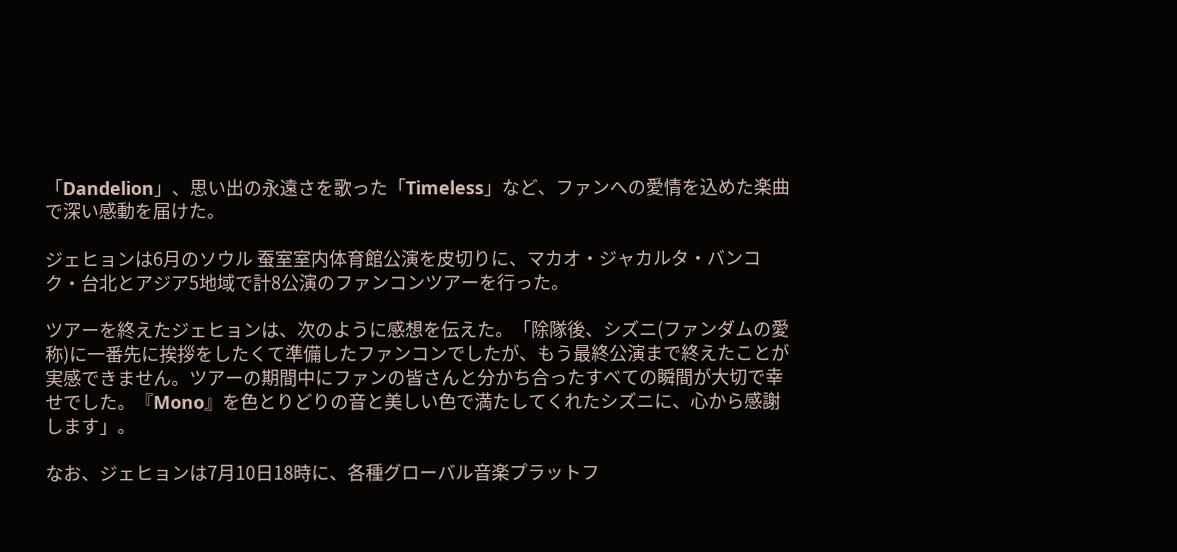「Dandelion」、思い出の永遠さを歌った「Timeless」など、ファンへの愛情を込めた楽曲で深い感動を届けた。

ジェヒョンは6月のソウル 蚕室室内体育館公演を皮切りに、マカオ・ジャカルタ・バンコク・台北とアジア5地域で計8公演のファンコンツアーを行った。

ツアーを終えたジェヒョンは、次のように感想を伝えた。「除隊後、シズニ(ファンダムの愛称)に一番先に挨拶をしたくて準備したファンコンでしたが、もう最終公演まで終えたことが実感できません。ツアーの期間中にファンの皆さんと分かち合ったすべての瞬間が大切で幸せでした。『Mono』を色とりどりの音と美しい色で満たしてくれたシズニに、心から感謝します」。

なお、ジェヒョンは7月10日18時に、各種グローバル音楽プラットフ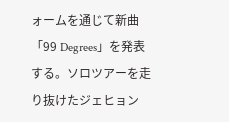ォームを通じて新曲「99 Degrees」を発表する。ソロツアーを走り抜けたジェヒョン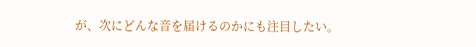が、次にどんな音を届けるのかにも注目したい。